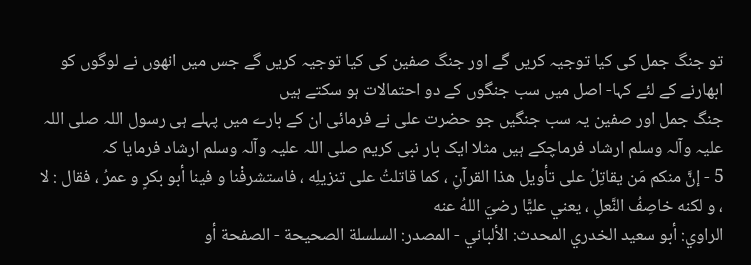تو جنگ جمل کی کیا توجیہ کریں گے اور جنگ صفین کی کیا توجیہ کریں گے جس میں انھوں نے لوگوں کو ابھارنے کے لئے کہا- اصل میں سب جنگوں کے دو احتمالات ہو سکتے ہیں
جنگ جمل اور صفین یہ سب جنگیں جو حضرت علی نے فرمائی ان کے بارے میں پہلے ہی رسول اللہ صلی اللہ علیہ وآلہ وسلم ارشاد فرماچکے ہیں مثلا ایک بار نبی کریم صلی اللہ علیہ وآلہ وسلم ارشاد فرمایا کہ
5 - إنَّ منكم مَن يقاتِلُ على تأويل هذا القرآنِ ، كما قاتلتُ على تنزيلِه ، فاستشرفْنا و فينا أبو بكرٍ و عمرُ ، فقال : لا ، و لكنه خاصِفُ النَّعلِ ، يعني عليًّا رضيَ اللهُ عنه
الراوي: أبو سعيد الخدري المحدث: الألباني - المصدر: السلسلة الصحيحة - الصفحة أو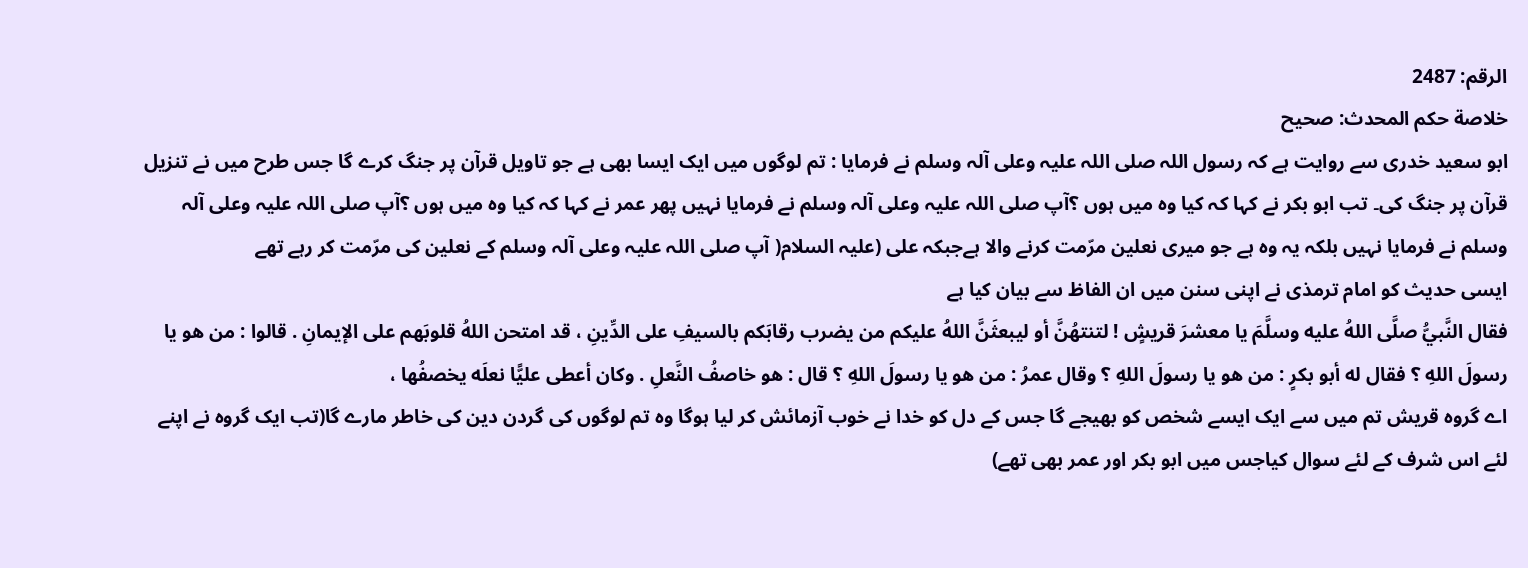الرقم: 2487
خلاصة حكم المحدث: صحيح
ابو سعید خدری سے روایت ہے کہ رسول اللہ صلی اللہ علیہ وعلی آلہ وسلم نے فرمایا : تم لوگوں میں ایک ایسا بھی ہے جو تاویل قرآن پر جنگ کرے گا جس طرح میں نے تنزیل قرآن پر جنگ کی۔ تب ابو بکر نے کہا کہ کیا وہ میں ہوں ؟آپ صلی اللہ علیہ وعلی آلہ وسلم نے فرمایا نہیں پھر عمر نے کہا کہ کیا وہ میں ہوں ؟آپ صلی اللہ علیہ وعلی آلہ وسلم نے فرمایا نہیں بلکہ یہ وہ ہے جو میری نعلین مرّمت کرنے والا ہےجبکہ علی (علیہ السلام( آپ صلی اللہ علیہ وعلی آلہ وسلم کے نعلین کی مرّمت کر رہے تھے
ایسی حدیث کو امام ترمذی نے اپنی سنن میں ان الفاظ سے بیان کیا ہے
فقال النَّبيُّ صلَّى اللهُ عليه وسلَّمَ يا معشرَ قريشٍ ! لتنتهُنَّ أو ليبعثَنَّ اللهُ عليكم من يضرب رقابَكم بالسيفِ على الدِّينِ ، قد امتحن اللهُ قلوبَهم على الإيمانِ . قالوا : من هو يا رسولَ اللهِ ؟ فقال له أبو بكرٍ : من هو يا رسولَ اللهِ ؟ وقال عمرُ : من هو يا رسولَ اللهِ ؟ قال : هو خاصفُ النَّعلِ . وكان أعطى عليًّا نعلَه يخصفُها ،
اے گروہ قریش تم میں سے ایک ایسے شخص کو بھیجے گا جس کے دل کو خدا نے خوب آزمائش کر لیا ہوگا وہ تم لوگوں کی گردن دین کی خاطر مارے گا(تب ایک گروہ نے اپنے لئے اس شرف کے لئے سوال کیاجس میں ابو بکر اور عمر بھی تھے)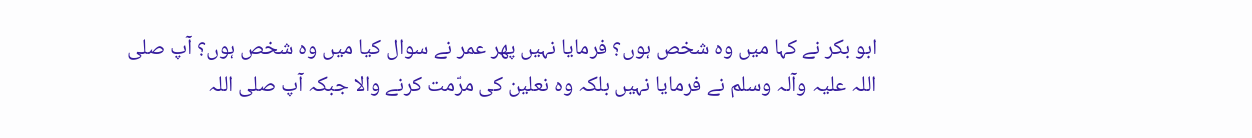ابو بکر نے کہا میں وہ شخص ہوں؟ فرمایا نہیں پھر عمر نے سوال کیا میں وہ شخص ہوں؟ آپ صلی اللہ علیہ وآلہ وسلم نے فرمایا نہیں بلکہ وہ نعلین کی مرّمت کرنے والا جبکہ آپ صلی اللہ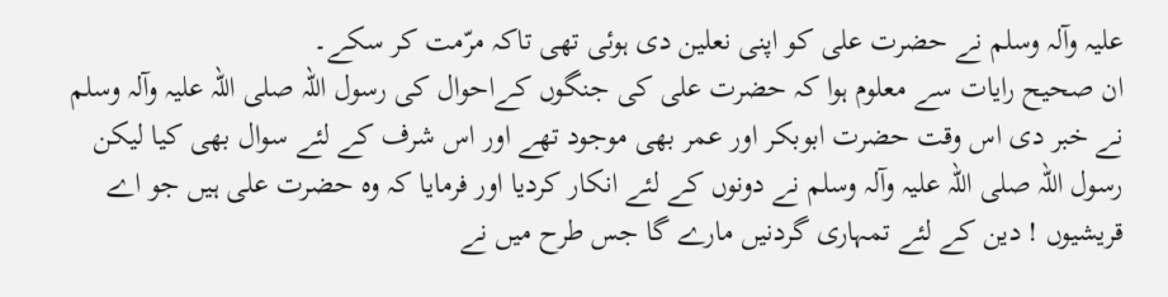علیہ وآلہ وسلم نے حضرت علی کو اپنی نعلین دی ہوئی تھی تاکہ مرّمت کر سکے۔
ان صحیح رایات سے معلوم ہوا کہ حضرت علی کی جنگوں کےاحوال کی رسول اللہ صلی اللہ علیہ وآلہ وسلم نے خبر دی اس وقت حضرت ابوبکر اور عمر بھی موجود تھے اور اس شرف کے لئے سوال بھی کیا لیکن رسول اللہ صلی اللہ علیہ وآلہ وسلم نے دونوں کے لئے انکار کردیا اور فرمایا کہ وہ حضرت علی ہیں جو اے قریشیوں ! دین کے لئے تمہاری گردنیں مارے گا جس طرح میں نے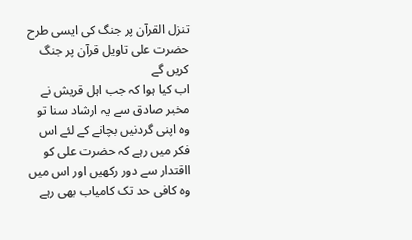تنزل القرآن پر جنگ کی ایسی طرح حضرت علی تاویل قرآن پر جنگ کریں گے
اب کیا ہوا کہ جب اہل قریش نے مخبر صادق سے یہ ارشاد سنا تو وہ اپنی گردنیں بچانے کے لئے اس فکر میں رہے کہ حضرت علی کو ااقتدار سے دور رکھیں اور اس میں وہ کافی حد تک کامیاب بھی رہے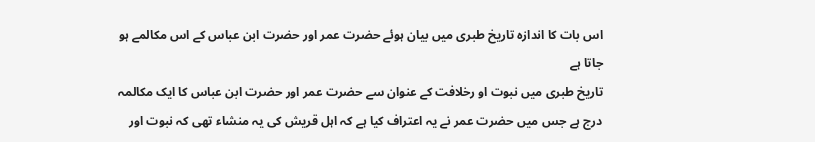اس بات کا اندازہ تاریخ طبری میں بیان ہوئے حضرت عمر اور حضرت ابن عباس کے اس مکالمے ہو جاتا ہے
تاریخ طبری میں نبوت او رخلافت کے عنوان سے حضرت عمر اور حضرت ابن عباس کا ایک مکالمہ درج ہے جس میں حضرت عمر نے یہ اعتراف کیا ہے کہ اہل قریش کی یہ منشاء تھی کہ نبوت اور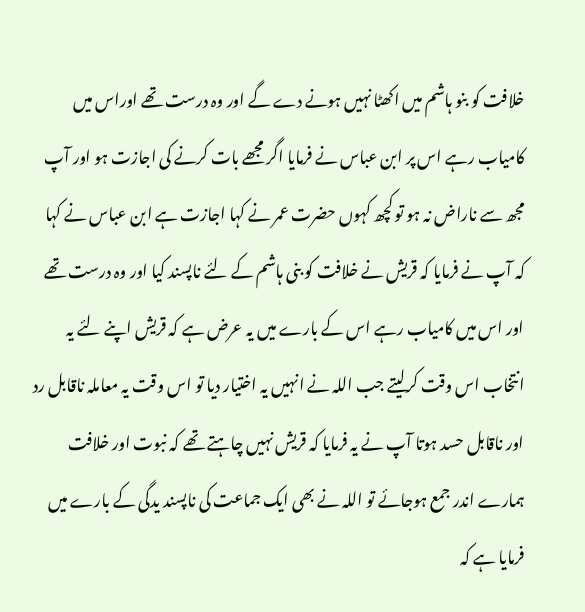خلافت کو بنو ہاشم میں اکھٹا نہیں ہونے دے گے اور وہ درست تھے اوراس میں کامیاب رہے اس پر ابن عباس نے فرمایا اگر مجھے بات کرنے کی اجازت ہو اور آپ مجھ سے ناراض نہ ہو تو کچھ کہوں حضرت عمر نے کہا اجازت ہے ابن عباس نے کہا کہ آپ نے فرمایا کہ قریش نے خلافت کو بنی ہاشم کے لئے ناپسند کیا اور وہ درست تھے اور اس میں کامیاب رہے اس کے بارے میں یہ عرض ہے کہ قریش اپنے لئے یہ انتخاب اس وقت کرلیتے جب اللہ نے انہیں یہ اختیار دیا تو اس وقت یہ معاملہ ناقابل رد اور ناقابل حسد ہوتا آپ نے یہ فرمایا کہ قریش نہیں چاہتے تھے کہ نبوت اور خلافت ہمارے اندر جمع ہوجائے تو اللہ نے بھی ایک جماعت کی ناپسند یدگی کے بارے میں فرمایا ہے کہ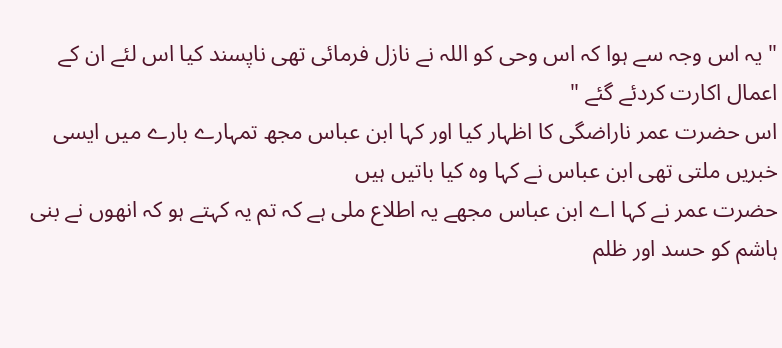" یہ اس وجہ سے ہوا کہ اس وحی کو اللہ نے نازل فرمائی تھی ناپسند کیا اس لئے ان کے اعمال اکارت کردئے گئے "
اس حضرت عمر ناراضگی کا اظہار کیا اور کہا ابن عباس مجھ تمہارے بارے میں ایسی خبریں ملتی تھی ابن عباس نے کہا وہ کیا باتیں ہیں
حضرت عمر نے کہا اے ابن عباس مجھے یہ اطلاع ملی ہے کہ تم یہ کہتے ہو کہ انھوں نے بنی ہاشم کو حسد اور ظلم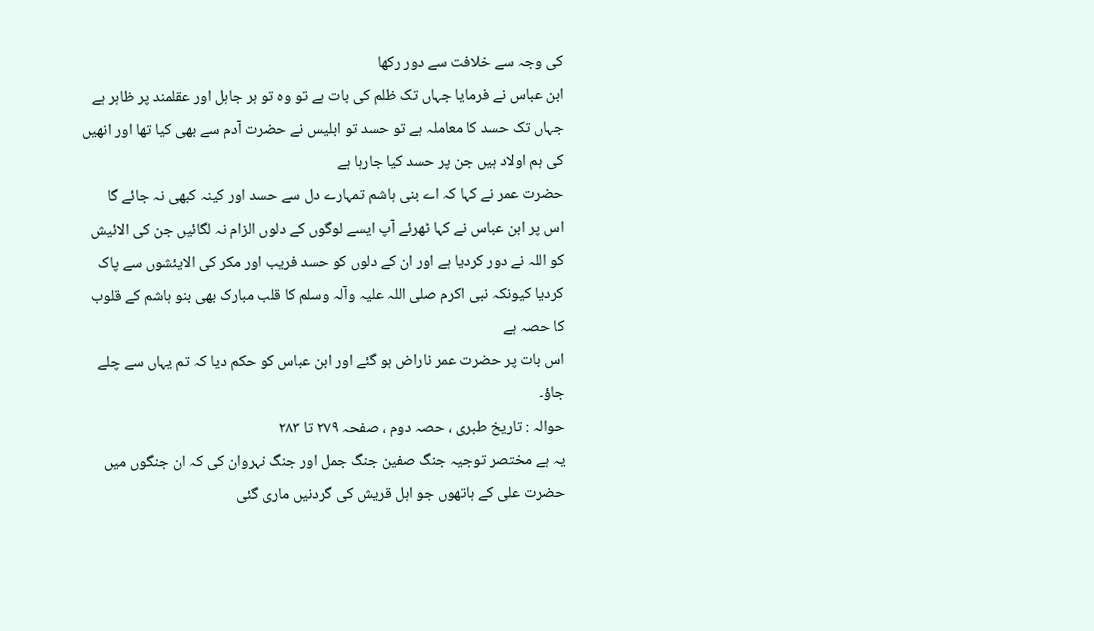کی وجہ سے خلافت سے دور رکھا
ابن عباس نے فرمایا جہاں تک ظلم کی بات ہے تو وہ تو ہر جاہل اور عقلمند پر ظاہر ہے جہاں تک حسد کا معاملہ ہے تو حسد تو ابلیس نے حضرت آدم سے بھی کیا تھا اور انھیں کی ہم اولاد ہیں جن پر حسد کیا جارہا ہے
حضرت عمر نے کہا کہ اے بنی ہاشم تمہارے دل سے حسد اور کینہ کبھی نہ جائے گا
اس پر ابن عباس نے کہا ٹھرئے آپ ایسے لوگوں کے دلوں الزام نہ لگائیں جن کی الائیش کو اللہ نے دور کردیا ہے اور ان کے دلوں کو حسد فریب اور مکر کی الایئشوں سے پاک کردیا کیونکہ نبی اکرم صلی اللہ علیہ وآلہ وسلم کا قلب مبارک بھی بنو ہاشم کے قلوب کا حصہ ہے
اس بات پر حضرت عمر ناراض ہو گئے اور ابن عباس کو حکم دیا کہ تم یہاں سے چلے جاؤ۔
حوالہ : تاریخ طبری ، حصہ دوم ، صفحہ ٢٧٩ تا ٢٨٣
یہ ہے مختصر توجیہ جنگ صفین جنگ جمل اور جنگ نہروان کی کہ ان جنگوں میں حضرت علی کے ہاتھوں جو اہل قریش کی گردنیں ماری گئی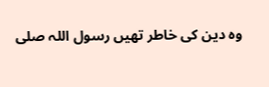وہ دین کی خاطر تھیں رسول اللہ صلی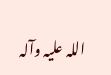اللہ علیہ وآلہ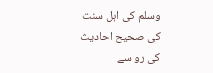وسلم کی اہل سنت کی صحیح احادیث کی رو سے